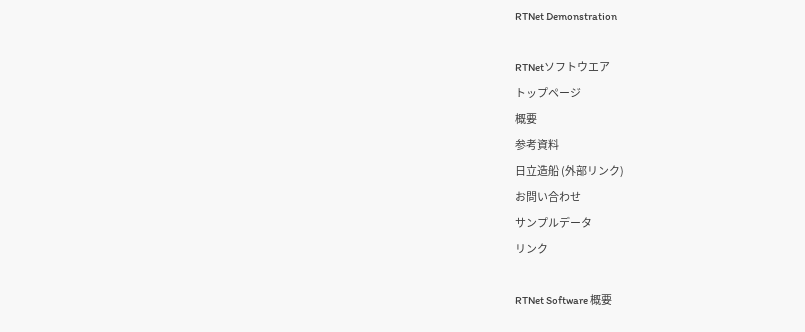RTNet Demonstration

RTNetソフトウエア
トップページ
概要
参考資料
日立造船 (外部リンク)
お問い合わせ
サンプルデータ
リンク

RTNet Software 概要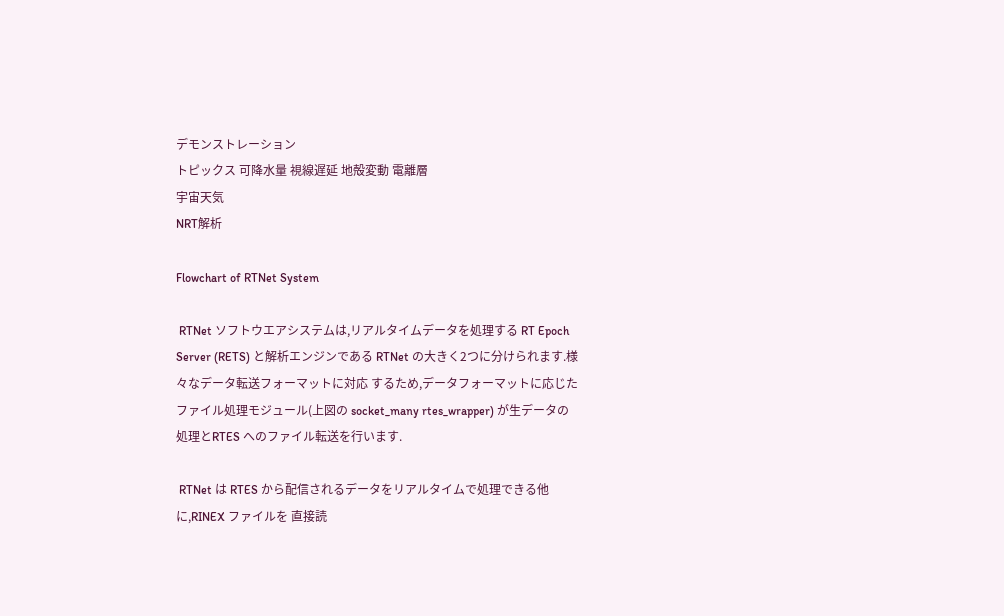デモンストレーション
トピックス 可降水量 視線遅延 地殻変動 電離層
宇宙天気
NRT解析

Flowchart of RTNet System

 RTNet ソフトウエアシステムは,リアルタイムデータを処理する RT Epoch Server (RETS) と解析エンジンである RTNet の大きく2つに分けられます.様々なデータ転送フォーマットに対応 するため,データフォーマットに応じたファイル処理モジュール(上図の socket_many rtes_wrapper) が生データの処理とRTES へのファイル転送を行います.

 RTNet は RTES から配信されるデータをリアルタイムで処理できる他に,RINEX ファイルを 直接読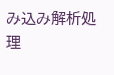み込み解析処理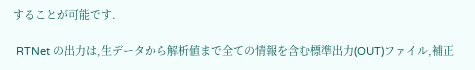することが可能です.

 RTNet の出力は,生データから解析値まで全ての情報を含む標準出力(OUT)ファイル,補正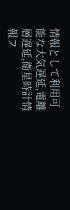情報として利用可能な大気遅延,電離層遅延,衛星時計情報フ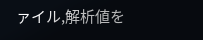ァイル,解析値を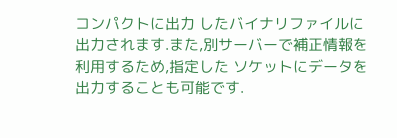コンパクトに出力 したバイナリファイルに出力されます.また,別サーバーで補正情報を利用するため,指定した ソケットにデータを出力することも可能です.